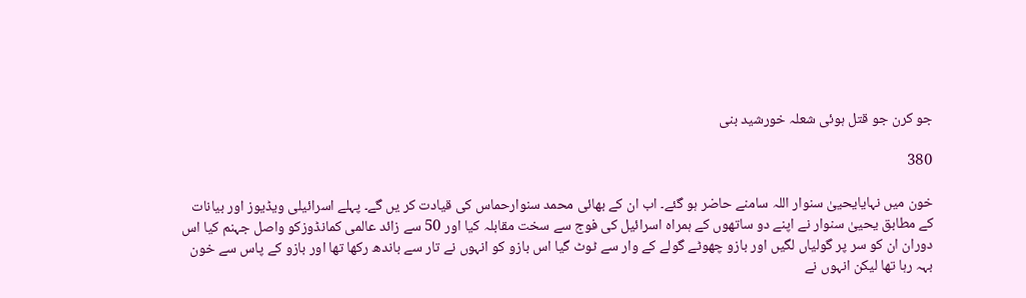جو کرن جو قتل ہوئی شعلہ خورشید بنی

380

خون میں نہایایحییٰ سنوار اللہ سامنے حاضر ہو گئے۔ اب ان کے بھائی محمد سنوارحماس کی قیادت کر یں گے۔ پہلے اسرائیلی ویڈیوز اور بیانات کے مطابق یحییٰ سنوار نے اپنے دو ساتھوں کے ہمراہ اسرائیل کی فوج سے سخت مقابلہ کیا اور 50 سے زائد عالمی کمانڈوزکو واصل جہنم کیا اس دوران ان کو سر پر گولیاں لگیں اور بازو چھوٹے گولے کے وار سے ٹوٹ گیا اس بازو کو انہوں نے تار سے باندھ رکھا تھا اور بازو کے پاس سے خون بہہ رہا تھا لیکن انہوں نے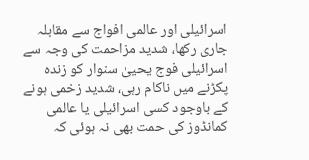اسرائیلی اور عالمی افواج سے مقابلہ جاری رکھا، شدید مزاحمت کی وجہ سے اسرائیلی فوج یحییٰ سنوار کو زندہ پکڑنے میں ناکام رہی، شدید زخمی ہونے کے باوجود کسی اسرائیلی یا عالمی کمانڈوز کی حمت بھی نہ ہوئی کہ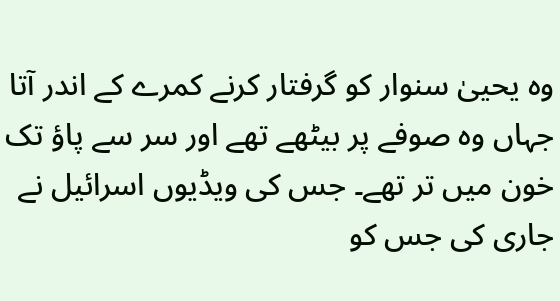وہ یحییٰ سنوار کو گرفتار کرنے کمرے کے اندر آتا جہاں وہ صوفے پر بیٹھے تھے اور سر سے پاؤ تک خون میں تر تھے۔ جس کی ویڈیوں اسرائیل نے جاری کی جس کو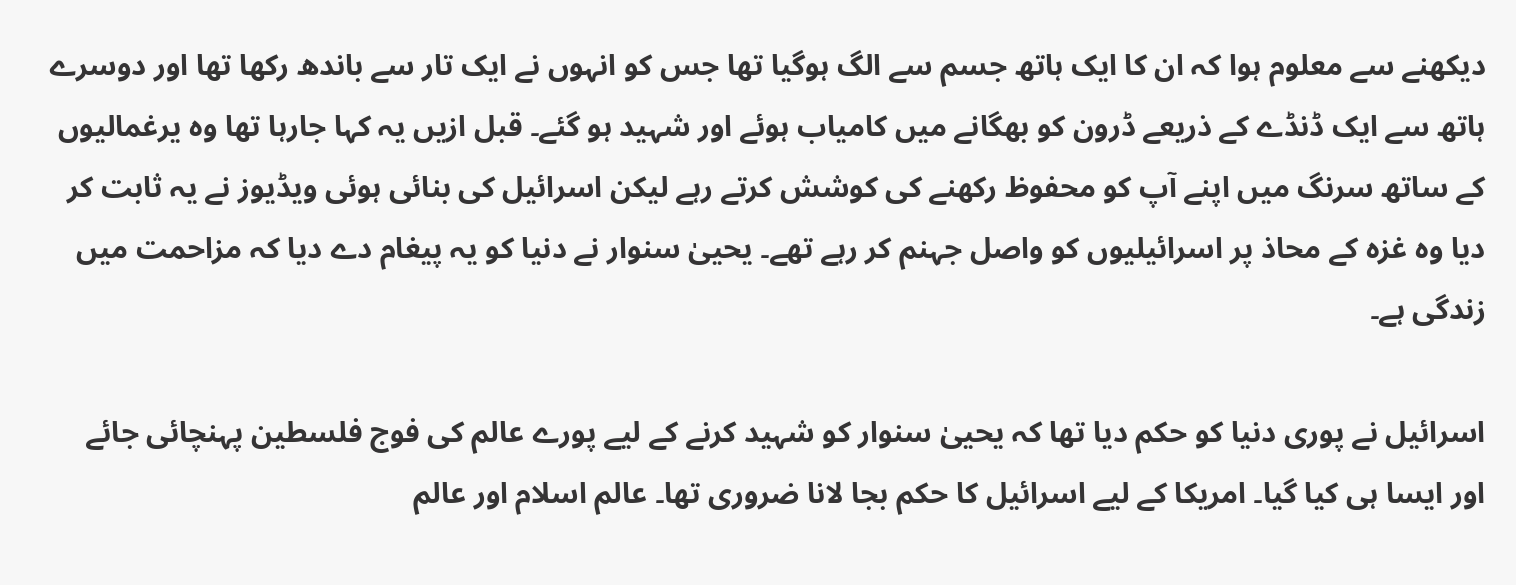دیکھنے سے معلوم ہوا کہ ان کا ایک ہاتھ جسم سے الگ ہوگیا تھا جس کو انہوں نے ایک تار سے باندھ رکھا تھا اور دوسرے ہاتھ سے ایک ڈنڈے کے ذریعے ڈرون کو بھگانے میں کامیاب ہوئے اور شہید ہو گئے۔ قبل ازیں یہ کہا جارہا تھا وہ یرغمالیوں کے ساتھ سرنگ میں اپنے آپ کو محفوظ رکھنے کی کوشش کرتے رہے لیکن اسرائیل کی بنائی ہوئی ویڈیوز نے یہ ثابت کر دیا وہ غزہ کے محاذ پر اسرائیلیوں کو واصل جہنم کر رہے تھے۔ یحییٰ سنوار نے دنیا کو یہ پیغام دے دیا کہ مزاحمت میں زندگی ہے۔

اسرائیل نے پوری دنیا کو حکم دیا تھا کہ یحییٰ سنوار کو شہید کرنے کے لیے پورے عالم کی فوج فلسطین پہنچائی جائے اور ایسا ہی کیا گیا۔ امریکا کے لیے اسرائیل کا حکم بجا لانا ضروری تھا۔ عالم اسلام اور عالم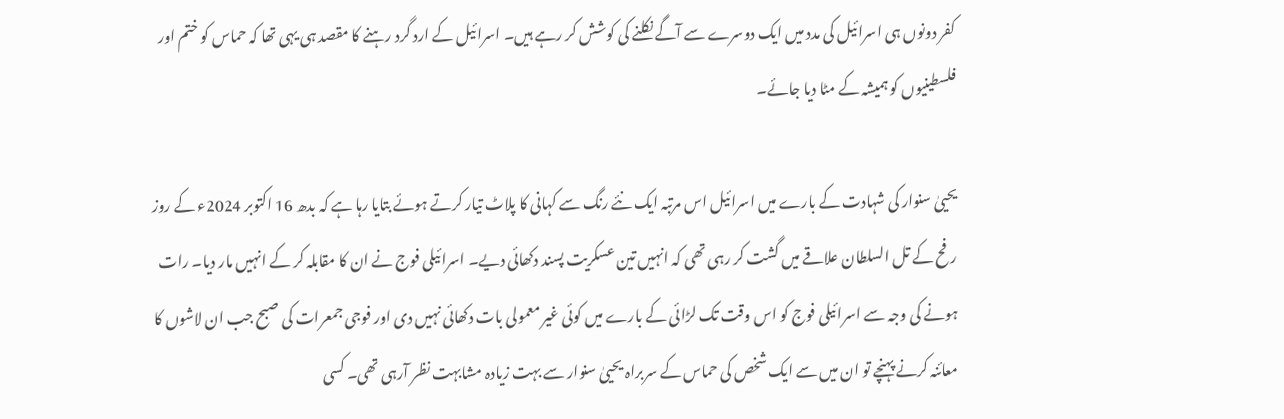کفر دونوں ہی اسرائیل کی مدد میں ایک دوسرے سے آگے نکلنے کی کوشش کر رہے ہیں۔ اسرائیل کے ارد گرد رہنے کا مقصد ہی یہی تھا کہ حماس کو ختم اور فلسطینیوں کو ہمیشہ کے مٹا دیا جائے۔

یحییٰ سنوار کی شہادت کے بارے میں اسرائیل اس مرتبہ ایک نئے رنگ سے کہانی کا پلاٹ تیار کرتے ہوئے بتایا رہا ہے کہ بدھ 16 اکتوبر 2024ء کے روز رفح کے تل السلطان علاقے میں گشت کر رہی تھی کہ انہیں تین عسکریت پسند دکھائی دیے۔ اسرائیلی فوج نے ان کا مقابلہ کر کے انہیں مار دیا۔ رات ہونے کی وجہ سے اسرائیلی فوج کو اس وقت تک لڑائی کے بارے میں کوئی غیر معمولی بات دکھائی نہیں دی اور فوجی جمعرات کی صبح جب ان لاشوں کا معائنہ کرنے پہنچے تو ان میں سے ایک شخص کی حماس کے سربراہ یحییٰ سنوار سے بہت زیادہ مشابہت نظر آرہی تھی۔ کسی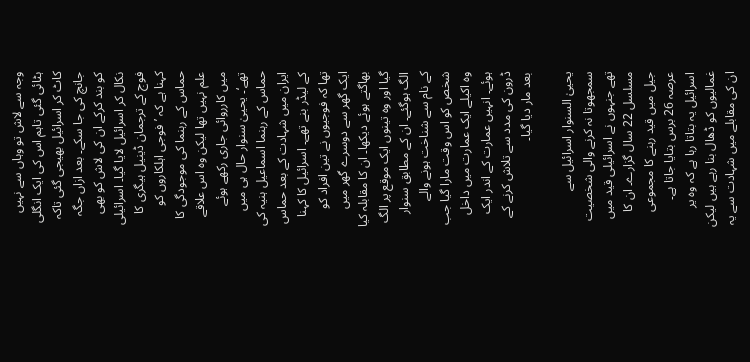وجہ سے لاش تو وہاں سے نہیں ہٹائی گئی تاہم اس کی ایک انگلی کاٹ کر اسرائیل بھیجی گئی تاکہ جانچ کی جا سکے۔ بعد ازاں جگہ کو بند کرکے ان کی لاش کو بھی نکال کر اسرائیل لایا گیا۔ اسرائیلی فوج کے ترجمان ڈینیل ہیگری کا کہنا ہے کہ ’فوجی اہلکاروں کو حماس کے رہنما کی موجودگی کا علم نہیں تھا لیکن وہ اس علاقے میں کارروائی جاری رکھے ہوئے تھے‘۔ یحییٰ سنوار حال ہی میں حماس کے رہنما اسماعیل ہنیہ کی ایران میں شہادت کے بعد حماس کے لیڈر بنے تھے۔ اسرائیل کا کہنا تھا کہ فوجیوں نے تین افراد کو ایک گھر سے دوسرے گھر میں بھاگتے ہوئے دیکھا۔ ان کا مقابلہ کیا گیا اور وہ تینوں ایک موقع پر الگ الگ ہوگئے۔ ان کے مطابق سنوار کے نام سے شناخت ہونے والے شخص کو اس وقت مارا گیا جب وہ اکیلے ایک عمارت میں داخل ہوئے۔ انہیں عمارت کے اندر ایک ڈرون کی مدد سے تلاش کرنے کے بعد مار دیا گیا۔

یحییٰ السنوار اسرائیل سے سمجھوتا نہ کرنے والی شخصیت تھے جنہوں نے اسرائیلی قید میں مسلسل 22 سال گزارے۔ ان کا جیل میں قید رہنے کا مجموعی عرصہ 26 برس بتایا جاتا ہے۔ اسرائیل یہ بتاتا رہا ہے کہ وہ یر غمالیوں کو ڈھال بنا رہے ہیں لیکن ان کی مقابلے میں شہادت سے یہ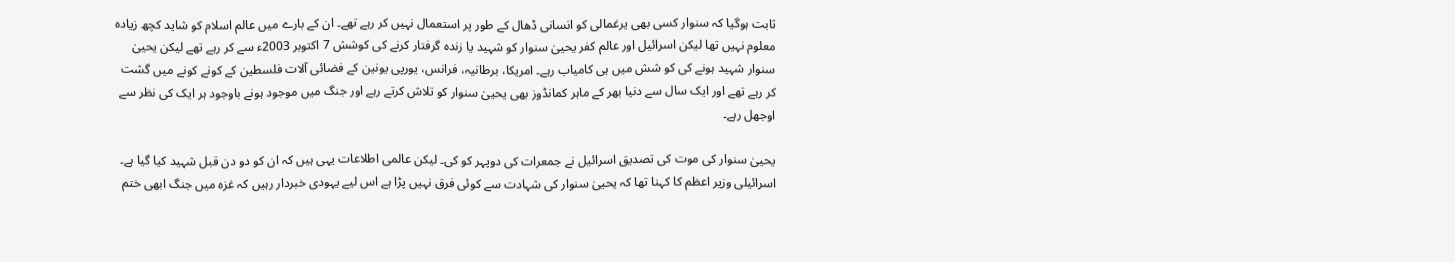ثابت ہوگیا کہ سنوار کسی بھی یرغمالی کو انسانی ڈھال کے طور پر استعمال نہیں کر رہے تھے۔ ان کے بارے میں عالم اسلام کو شاید کچھ زیادہ معلوم نہیں تھا لیکن اسرائیل اور عالم کفر یحییٰ سنوار کو شہید یا زندہ گرفتار کرنے کی کوشش 7 اکتوبر 2003ء سے کر رہے تھے لیکن یحییٰ سنوار شہید ہونے کی کو شش میں ہی کامیاب رہے۔ امریکا، برطانیہ، فرانس، یورپی یونین کے فضائی آلات فلسطین کے کونے کونے میں گشت کر رہے تھے اور ایک سال سے دنیا بھر کے ماہر کمانڈوز بھی یحییٰ سنوار کو تلاش کرتے رہے اور جنگ میں موجود ہونے باوجود ہر ایک کی نظر سے اوجھل رہے۔

یحییٰ سنوار کی موت کی تصدیق اسرائیل نے جمعرات کی دوپہر کو کی۔ لیکن عالمی اطلاعات یہی ہیں کہ ان کو دو دن قبل شہید کیا گیا ہے۔ اسرائیلی وزیر اعظم کا کہنا تھا کہ یحییٰ سنوار کی شہادت سے کوئی فرق نہیں پڑا ہے اس لیے یہودی خبردار رہیں کہ غزہ میں جنگ ابھی ختم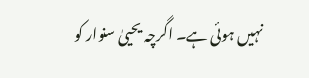نہیں ہوئی ہے۔ اگرچہ یحییٰ سنوار کو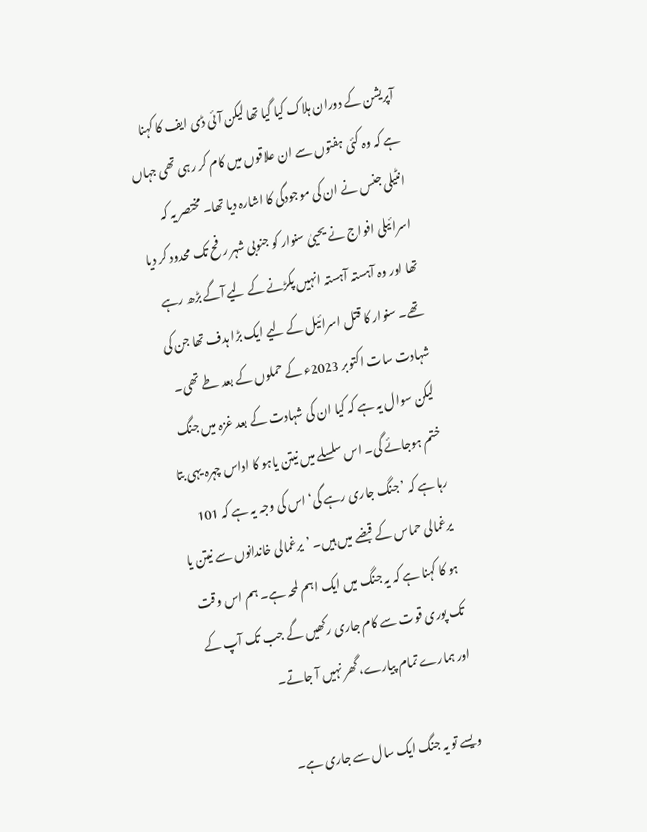آپریشن کے دوران ہلاک کیا گیا تھا لیکن آئی ڈی ایف کا کہنا ہے کہ وہ کئی ہفتوں سے ان علاقوں میں کام کر رہی تھی جہاں انٹیلی جنس نے ان کی موجودگی کا اشارہ دیا تھا۔ مختصر یہ کہ اسرائیلی افواج نے یحییٰ سنوار کو جنوبی شہر رفح تک محدود کر دیا تھا اور وہ آہستہ آہستہ انہیں پکڑنے کے لیے آگے بڑھ رہے تھے۔ سنوار کا قتل اسرائیل کے لیے ایک بڑا ہدف تھا جن کی شہادت سات اکتوبر 2023ء کے حملوں کے بعد طے تھی۔ لیکن سوال یہ ہے کہ کیا ان کی شہادت کے بعد غزہ میں جنگ ختم ہوجائے گی۔ اس سلسلے میں نیتن یاہو کا اداس چہرہ یہی بتا رہا ہے کہ ’جنگ جاری رہے گی‘ اس کی وجہ یہ ہے کہ 101 یرغمالی حماس کے قبضے میں ہیں۔ ’یرغمالی خاندانوں سے نیتن یا ہو کا کہنا ہے کہ یہ جنگ میں ایک اہم لمحہ ہے۔ ہم اس وقت تک پوری قوت سے کام جاری رکھیں گے جب تک آپ کے اور ہمارے تمام پیارے، گھر نہیں آ جاتے۔

ویسے تو یہ جنگ ایک سال سے جاری ہے۔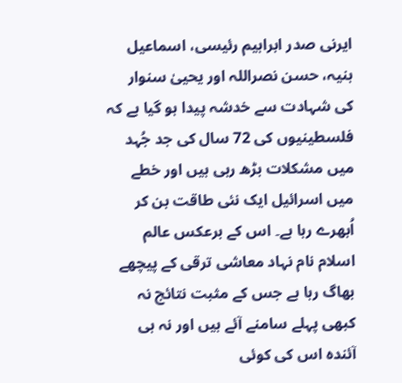ایرنی صدر ابراہیم رئیسی، اسماعیل ہنیہ، حسن نصراللہ اور یحییٰ سنوار کی شہادت سے خدشہ پیدا ہو گیا ہے کہ فلسطینیوں کی 72 سال کی جد جُہد میں مشکلات بڑھ رہی ہیں اور خطے میں اسرائیل ایک نئی طاقت بن کر اُبھرے رہا ہے۔ اس کے برعکس عالم اسلام نام نہاد معاشی ترقی کے پیچھے بھاگ رہا ہے جس کے مثبت نتائج نہ کبھی پہلے سامنے آئے ہیں اور نہ ہی آئندہ اس کی کوئی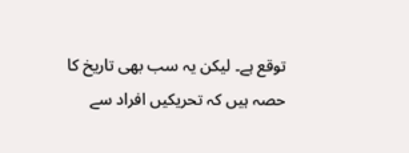توقع ہے۔ لیکن یہ سب بھی تاریخ کا حصہ ہیں کہ تحریکیں افراد سے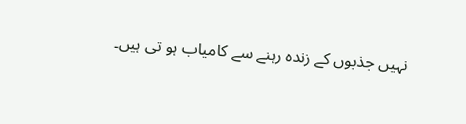نہیں جذبوں کے زندہ رہنے سے کامیاب ہو تی ہیں۔